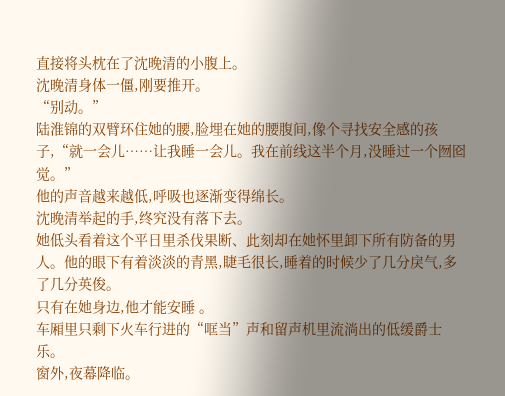直接将头枕在了沈晚清的小腹上。
沈晚清身体一僵,刚要推开。
“别动。”
陆淮锦的双臂环住她的腰,脸埋在她的腰腹间,像个寻找安全感的孩子,“就一会儿……让我睡一会儿。我在前线这半个月,没睡过一个囫囵觉。”
他的声音越来越低,呼吸也逐渐变得绵长。
沈晚清举起的手,终究没有落下去。
她低头看着这个平日里杀伐果断、此刻却在她怀里卸下所有防备的男人。他的眼下有着淡淡的青黑,睫毛很长,睡着的时候少了几分戾气,多了几分英俊。
只有在她身边,他才能安睡 。
车厢里只剩下火车行进的“哐当”声和留声机里流淌出的低缓爵士乐。
窗外,夜幕降临。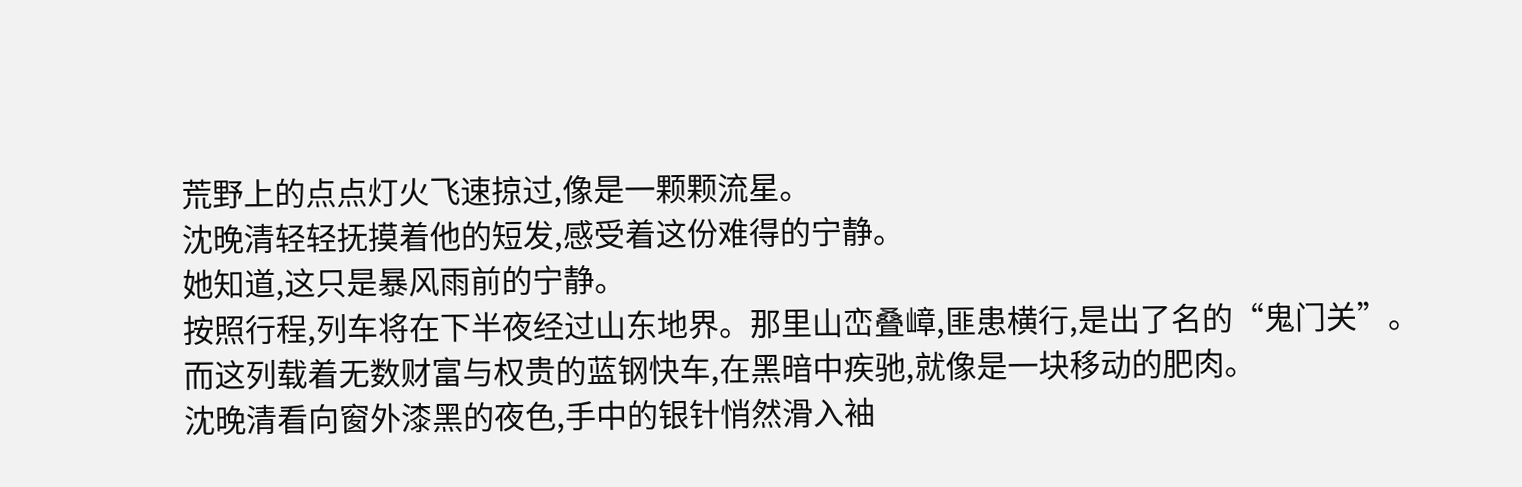荒野上的点点灯火飞速掠过,像是一颗颗流星。
沈晚清轻轻抚摸着他的短发,感受着这份难得的宁静。
她知道,这只是暴风雨前的宁静。
按照行程,列车将在下半夜经过山东地界。那里山峦叠嶂,匪患横行,是出了名的“鬼门关”。
而这列载着无数财富与权贵的蓝钢快车,在黑暗中疾驰,就像是一块移动的肥肉。
沈晚清看向窗外漆黑的夜色,手中的银针悄然滑入袖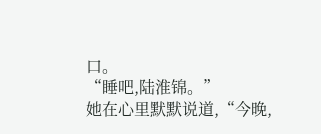口。
“睡吧,陆淮锦。”
她在心里默默说道,“今晚,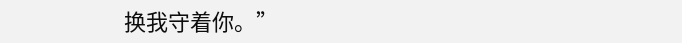换我守着你。”